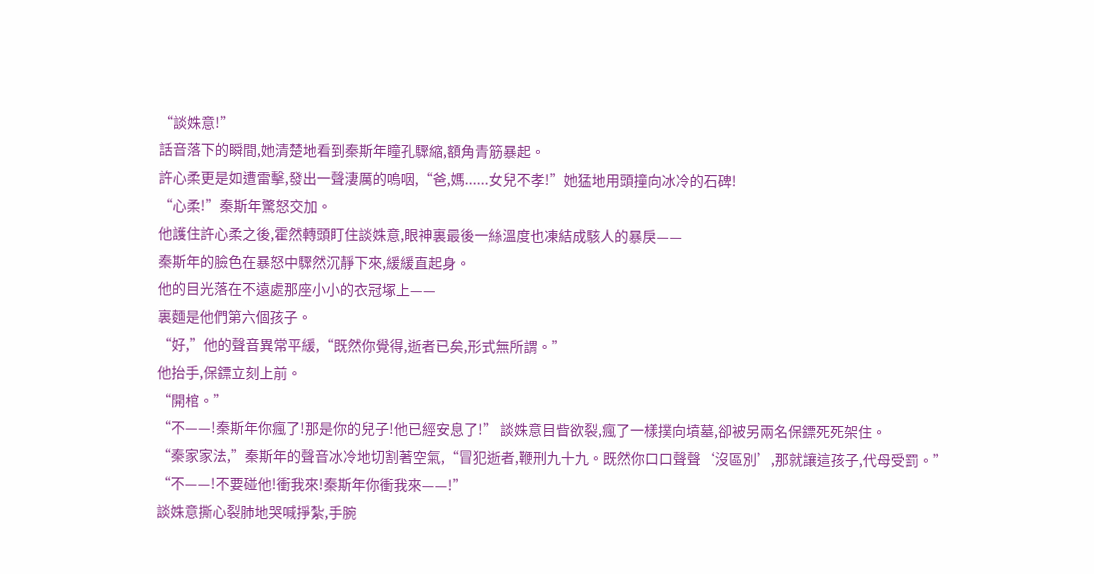“談姝意!”
話音落下的瞬間,她清楚地看到秦斯年瞳孔驟縮,額角青筋暴起。
許心柔更是如遭雷擊,發出一聲淒厲的嗚咽,“爸,媽......女兒不孝!”她猛地用頭撞向冰冷的石碑!
“心柔!”秦斯年驚怒交加。
他護住許心柔之後,霍然轉頭盯住談姝意,眼神裏最後一絲溫度也凍結成駭人的暴戾——
秦斯年的臉色在暴怒中驟然沉靜下來,緩緩直起身。
他的目光落在不遠處那座小小的衣冠塚上——
裏麵是他們第六個孩子。
“好,”他的聲音異常平緩,“既然你覺得,逝者已矣,形式無所謂。”
他抬手,保鏢立刻上前。
“開棺。”
“不——!秦斯年你瘋了!那是你的兒子!他已經安息了!” 談姝意目眥欲裂,瘋了一樣撲向墳墓,卻被另兩名保鏢死死架住。
“秦家家法,”秦斯年的聲音冰冷地切割著空氣,“冒犯逝者,鞭刑九十九。既然你口口聲聲‘沒區別’,那就讓這孩子,代母受罰。”
“不——!不要碰他!衝我來!秦斯年你衝我來——!”
談姝意撕心裂肺地哭喊掙紮,手腕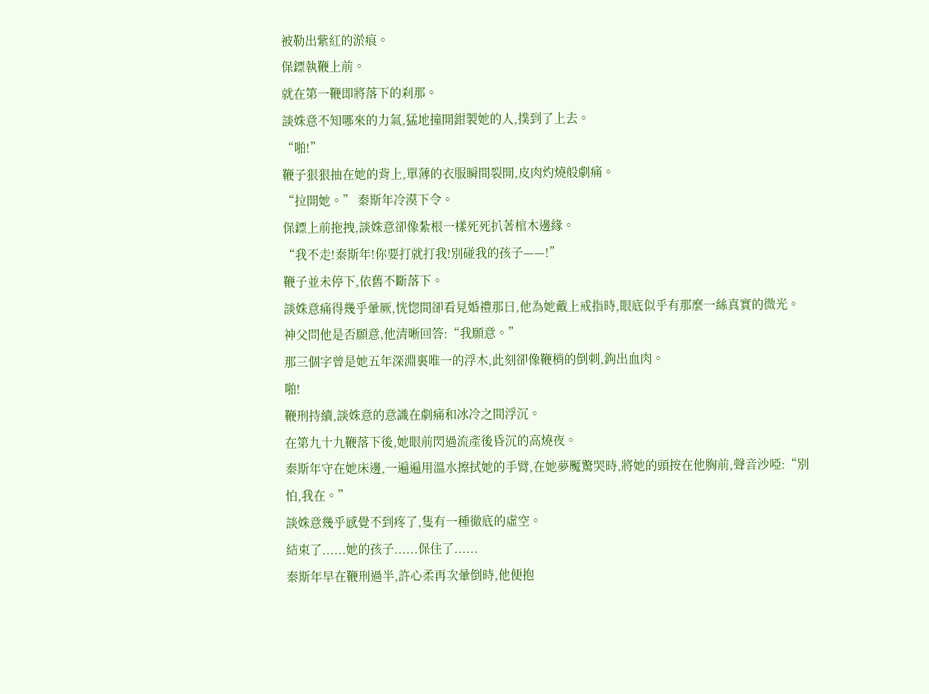被勒出紫紅的淤痕。
保鏢執鞭上前。
就在第一鞭即將落下的刹那。
談姝意不知哪來的力氣,猛地撞開鉗製她的人,撲到了上去。
“啪!”
鞭子狠狠抽在她的背上,單薄的衣服瞬間裂開,皮肉灼燒般劇痛。
“拉開她。” 秦斯年冷漠下令。
保鏢上前拖拽,談姝意卻像紮根一樣死死扒著棺木邊緣。
“我不走!秦斯年!你要打就打我!別碰我的孩子——!”
鞭子並未停下,依舊不斷落下。
談姝意痛得幾乎暈厥,恍惚間卻看見婚禮那日,他為她戴上戒指時,眼底似乎有那麼一絲真實的微光。
神父問他是否願意,他清晰回答:“我願意。”
那三個字曾是她五年深淵裏唯一的浮木,此刻卻像鞭梢的倒刺,鉤出血肉。
啪!
鞭刑持續,談姝意的意識在劇痛和冰冷之間浮沉。
在第九十九鞭落下後,她眼前閃過流產後昏沉的高燒夜。
秦斯年守在她床邊,一遍遍用溫水擦拭她的手臂,在她夢魘驚哭時,將她的頭按在他胸前,聲音沙啞:“別怕,我在。”
談姝意幾乎感覺不到疼了,隻有一種徹底的虛空。
結束了......她的孩子......保住了......
秦斯年早在鞭刑過半,許心柔再次暈倒時,他便抱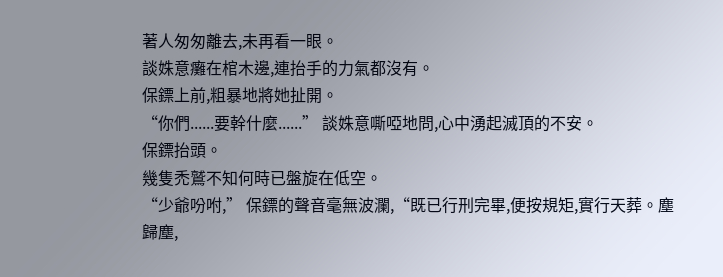著人匆匆離去,未再看一眼。
談姝意癱在棺木邊,連抬手的力氣都沒有。
保鏢上前,粗暴地將她扯開。
“你們......要幹什麼......” 談姝意嘶啞地問,心中湧起滅頂的不安。
保鏢抬頭。
幾隻禿鷲不知何時已盤旋在低空。
“少爺吩咐,” 保鏢的聲音毫無波瀾,“既已行刑完畢,便按規矩,實行天葬。塵歸塵,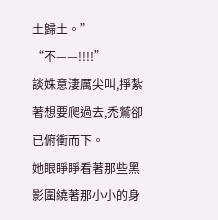土歸土。”
“不——!!!!”
談姝意淒厲尖叫,掙紮著想要爬過去,禿鷲卻已俯衝而下。
她眼睜睜看著那些黑影圍繞著那小小的身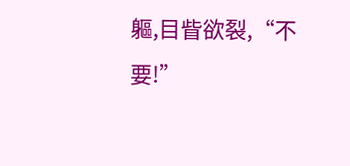軀,目眥欲裂,“不要!”